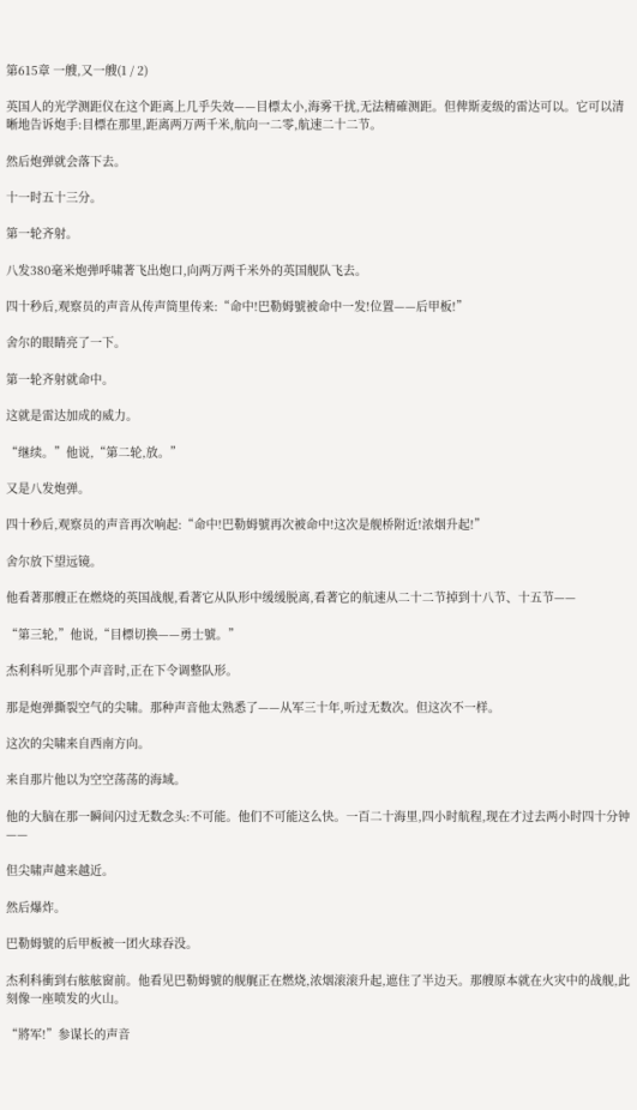第615章 一艘,又一艘(1 / 2)

英国人的光学测距仪在这个距离上几乎失效——目標太小,海雾干扰,无法精確测距。但俾斯麦级的雷达可以。它可以清晰地告诉炮手:目標在那里,距离两万两千米,航向一二零,航速二十二节。

然后炮弹就会落下去。

十一时五十三分。

第一轮齐射。

八发380毫米炮弹呼啸著飞出炮口,向两万两千米外的英国舰队飞去。

四十秒后,观察员的声音从传声筒里传来:“命中!巴勒姆號被命中一发!位置——后甲板!”

舍尔的眼睛亮了一下。

第一轮齐射就命中。

这就是雷达加成的威力。

“继续。”他说,“第二轮,放。”

又是八发炮弹。

四十秒后,观察员的声音再次响起:“命中!巴勒姆號再次被命中!这次是舰桥附近!浓烟升起!”

舍尔放下望远镜。

他看著那艘正在燃烧的英国战舰,看著它从队形中缓缓脱离,看著它的航速从二十二节掉到十八节、十五节——

“第三轮,”他说,“目標切换——勇士號。”

杰利科听见那个声音时,正在下令调整队形。

那是炮弹撕裂空气的尖啸。那种声音他太熟悉了——从军三十年,听过无数次。但这次不一样。

这次的尖啸来自西南方向。

来自那片他以为空空荡荡的海域。

他的大脑在那一瞬间闪过无数念头:不可能。他们不可能这么快。一百二十海里,四小时航程,现在才过去两小时四十分钟——

但尖啸声越来越近。

然后爆炸。

巴勒姆號的后甲板被一团火球吞没。

杰利科衝到右舷舷窗前。他看见巴勒姆號的舰艉正在燃烧,浓烟滚滚升起,遮住了半边天。那艘原本就在火灾中的战舰,此刻像一座喷发的火山。

“將军!”参谋长的声音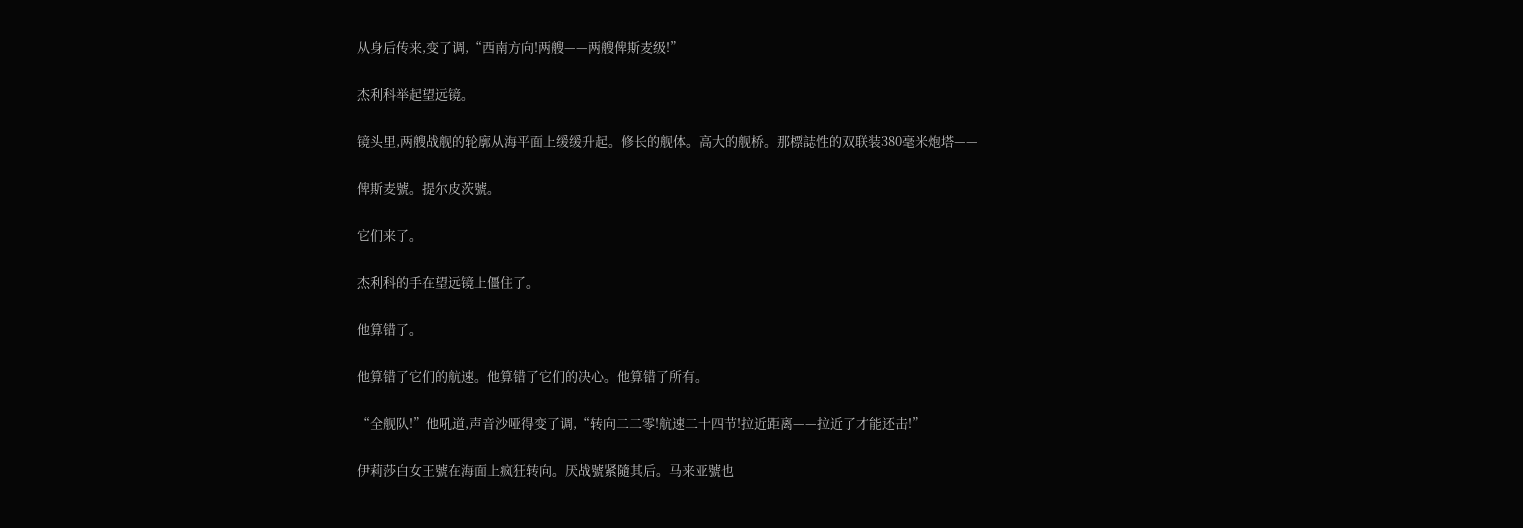从身后传来,变了调,“西南方向!两艘——两艘俾斯麦级!”

杰利科举起望远镜。

镜头里,两艘战舰的轮廓从海平面上缓缓升起。修长的舰体。高大的舰桥。那標誌性的双联装380毫米炮塔——

俾斯麦號。提尔皮茨號。

它们来了。

杰利科的手在望远镜上僵住了。

他算错了。

他算错了它们的航速。他算错了它们的决心。他算错了所有。

“全舰队!”他吼道,声音沙哑得变了调,“转向二二零!航速二十四节!拉近距离——拉近了才能还击!”

伊莉莎白女王號在海面上疯狂转向。厌战號紧隨其后。马来亚號也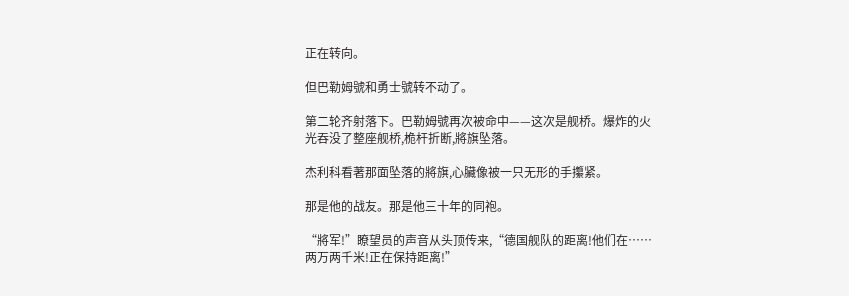正在转向。

但巴勒姆號和勇士號转不动了。

第二轮齐射落下。巴勒姆號再次被命中——这次是舰桥。爆炸的火光吞没了整座舰桥,桅杆折断,將旗坠落。

杰利科看著那面坠落的將旗,心臟像被一只无形的手攥紧。

那是他的战友。那是他三十年的同袍。

“將军!”瞭望员的声音从头顶传来,“德国舰队的距离!他们在……两万两千米!正在保持距离!”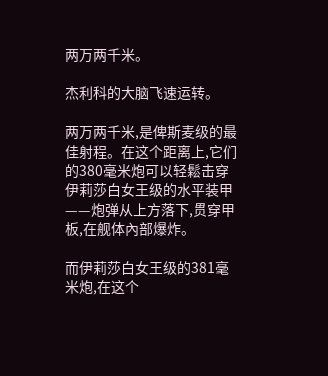两万两千米。

杰利科的大脑飞速运转。

两万两千米,是俾斯麦级的最佳射程。在这个距离上,它们的380毫米炮可以轻鬆击穿伊莉莎白女王级的水平装甲——炮弹从上方落下,贯穿甲板,在舰体內部爆炸。

而伊莉莎白女王级的381毫米炮,在这个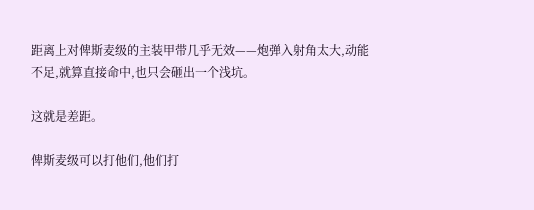距离上对俾斯麦级的主装甲带几乎无效——炮弹入射角太大,动能不足,就算直接命中,也只会砸出一个浅坑。

这就是差距。

俾斯麦级可以打他们,他们打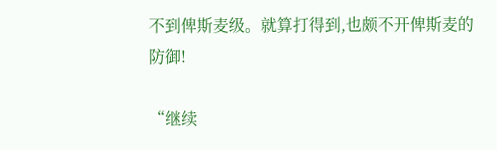不到俾斯麦级。就算打得到,也颇不开俾斯麦的防御!

“继续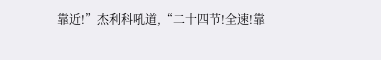靠近!”杰利科吼道,“二十四节!全速!靠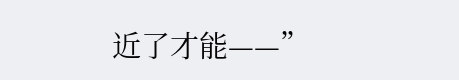近了才能——”